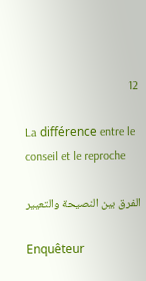12

La différence entre le conseil et le reproche

الفرق بين النصيحة والتعيير

Enquêteur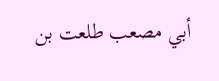أبي مصعب طلعت بن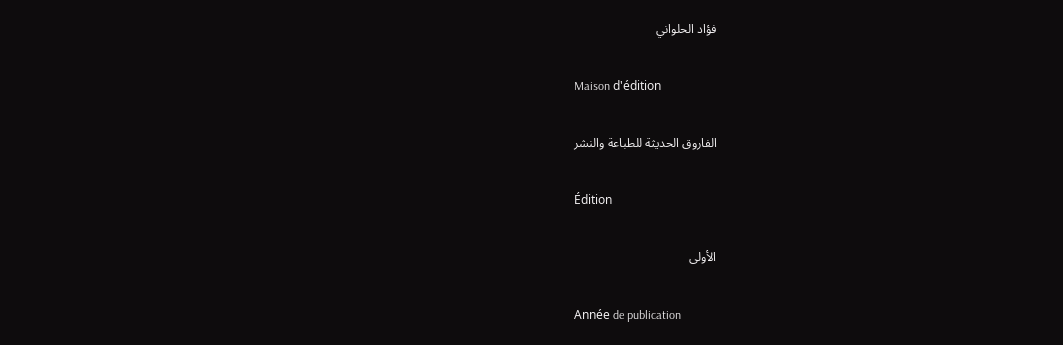فؤاد الحلواني

Maison d'édition

الفاروق الحديثة للطباعة والنشر

Édition

الأولى

Année de publication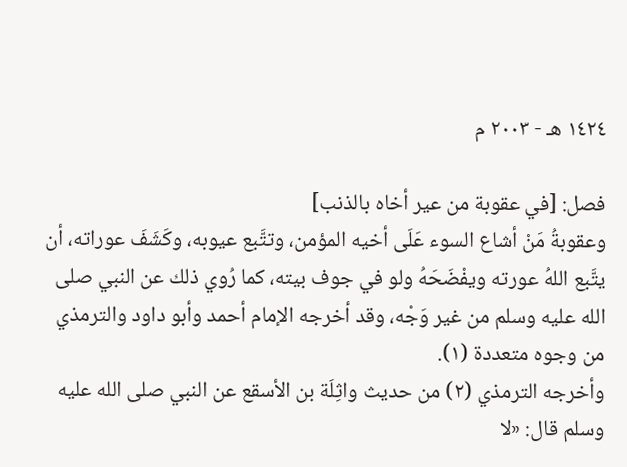١٤٢٤ هـ - ٢٠٠٣ م

فصل: [في عقوبة من عير أخاه بالذنب]
وعقوبةُ مَنْ أشاع السوء عَلَى أخيه المؤمن، وتتَّبع عيوبه، وكَشَفَ عوراته، أن يتَّبع اللهُ عورته ويفْضَحَهُ ولو في جوف بيته، كما رُوي ذلك عن النبي صلى الله عليه وسلم من غير وَجْه، وقد أخرجه الإمام أحمد وأبو داود والترمذي من وجوه متعددة (١).
وأخرجه الترمذي (٢) من حديث واثِلَة بن الأسقع عن النبي صلى الله عليه وسلم قال: «لا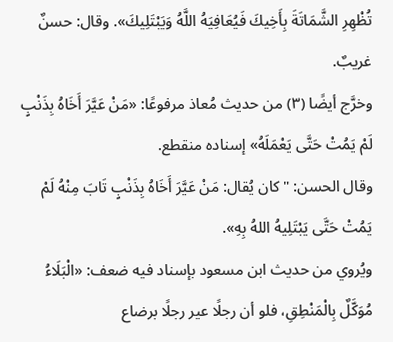تُظْهِرِ الشَّمَاتَةَ بِأَخِيكَ فَيُعَافِيَهُ اللَّهُ وَيَبْتَلِيكَ». وقال: حسنٌ غريبٌ.
وخرَّج أيضًا (٣) من حديث مُعاذ مرفوعًا: «مَنْ عَيَّرَ أَخَاهُ بِذَنْبٍ لَمْ يَمُتْ حَتَّى يَعْمَلَهُ» إسناده منقطع.
وقال الحسن: "كان يُقال: مَنْ عَيَّرَ أَخَاهُ بِذَنْبٍ تَابَ مِنْهُ لَمْ يَمُتْ حَتَّى يَبْتَلِيهُ اللهُ بِهِ».
ويُروي من حديث ابن مسعود بإسناد فيه ضعف: «الْبَلَاءُ مُوَكَّلٌ بِالْمَنْطِقِ، فلو أن رجلًا عير رجلًا برضاع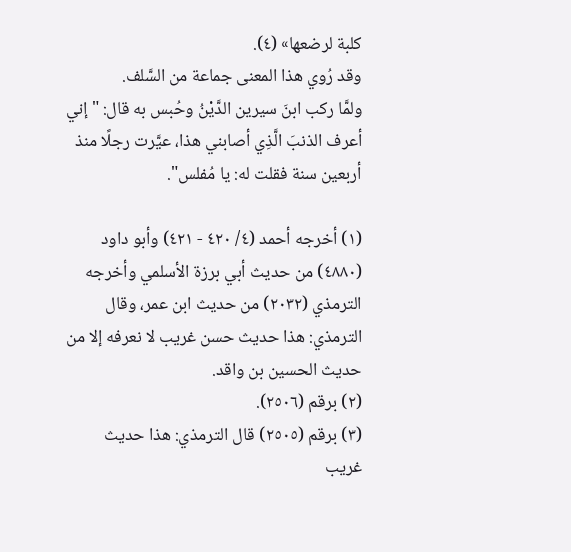كلبة لرضعها» (٤).
وقد رُوي هذا المعنى جماعة من السَّلف.
ولمَّا ركب ابنَ سيرين الدَّيْنُ وحُبس به قال: "إني أعرف الذنبَ الَّذِي أصابني هذا، عيَّرت رجلًا منذ أربعين سنة فقلت له: يا مُفلس".

(١) أخرجه أحمد (٤/ ٤٢٠ - ٤٢١) وأبو داود (٤٨٨٠) من حديث أبي برزة الأسلمي وأخرجه الترمذي (٢٠٣٢) من حديث ابن عمر، وقال الترمذي: هذا حديث حسن غريب لا نعرفه إلا من حديث الحسين بن واقد.
(٢) برقم (٢٥٠٦).
(٣) برقم (٢٥٠٥) قال الترمذي: هذا حديث غريب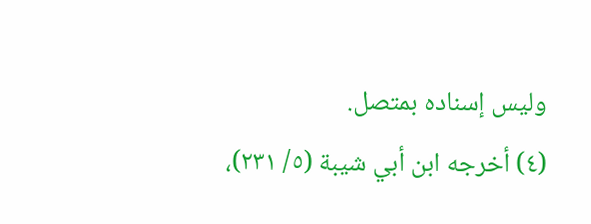وليس إسناده بمتصل.
(٤) أخرجه ابن أبي شيبة (٥/ ٢٣١)،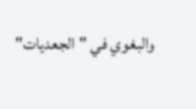والبغوي في "الجعديات"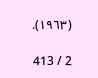(١٩٦٣).

2 / 413